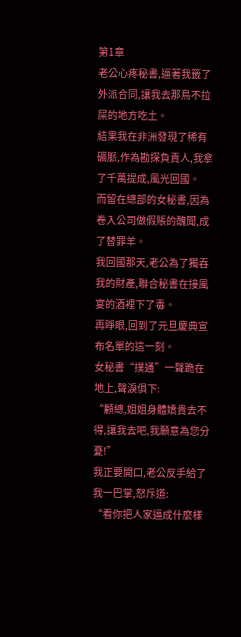第1章
老公心疼秘書,逼著我籤了外派合同,讓我去那鳥不拉屎的地方吃土。
結果我在非洲發現了稀有礦脈,作為勘探負責人,我拿了千萬提成,風光回國。
而留在總部的女秘書,因為卷入公司做假賬的醜聞,成了替罪羊。
我回國那天,老公為了獨吞我的財產,聯合秘書在接風宴的酒裡下了毒。
再睜眼,回到了元旦慶典宣布名單的這一刻。
女秘書“撲通”一聲跪在地上,聲淚俱下:
“顧總,姐姐身體嬌貴去不得,讓我去吧,我願意為您分憂!”
我正要開口,老公反手給了我一巴掌,怒斥道:
“看你把人家逼成什麼樣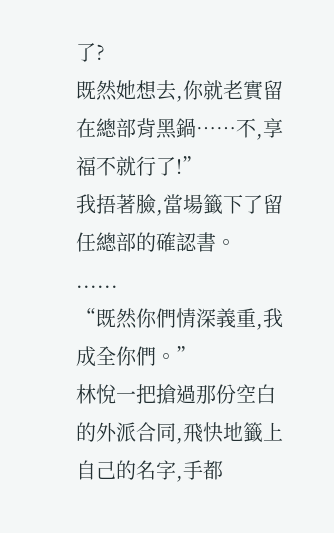了?
既然她想去,你就老實留在總部背黑鍋……不,享福不就行了!”
我捂著臉,當場籤下了留任總部的確認書。
......
“既然你們情深義重,我成全你們。”
林悅一把搶過那份空白的外派合同,飛快地籤上自己的名字,手都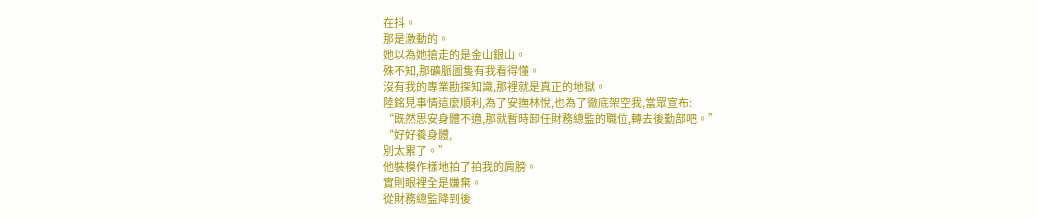在抖。
那是激動的。
她以為她搶走的是金山銀山。
殊不知,那礦脈圖隻有我看得懂。
沒有我的專業勘探知識,那裡就是真正的地獄。
陸銘見事情這麼順利,為了安撫林悅,也為了徹底架空我,當眾宣布:
“既然思安身體不適,那就暫時卸任財務總監的職位,轉去後勤部吧。”
“好好養身體,
別太累了。”
他裝模作樣地拍了拍我的肩膀。
實則眼裡全是嫌棄。
從財務總監降到後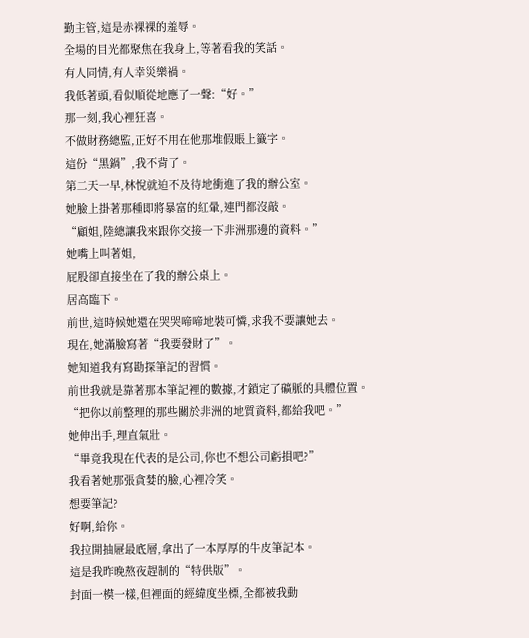勤主管,這是赤裸裸的羞辱。
全場的目光都聚焦在我身上,等著看我的笑話。
有人同情,有人幸災樂禍。
我低著頭,看似順從地應了一聲:“好。”
那一刻,我心裡狂喜。
不做財務總監,正好不用在他那堆假賬上籤字。
這份“黑鍋”,我不背了。
第二天一早,林悅就迫不及待地衝進了我的辦公室。
她臉上掛著那種即將暴富的紅暈,連門都沒敲。
“顧姐,陸總讓我來跟你交接一下非洲那邊的資料。”
她嘴上叫著姐,
屁股卻直接坐在了我的辦公桌上。
居高臨下。
前世,這時候她還在哭哭啼啼地裝可憐,求我不要讓她去。
現在,她滿臉寫著“我要發財了”。
她知道我有寫勘探筆記的習慣。
前世我就是靠著那本筆記裡的數據,才鎖定了礦脈的具體位置。
“把你以前整理的那些關於非洲的地質資料,都給我吧。”
她伸出手,理直氣壯。
“畢竟我現在代表的是公司,你也不想公司虧損吧?”
我看著她那張貪婪的臉,心裡冷笑。
想要筆記?
好啊,給你。
我拉開抽屜最底層,拿出了一本厚厚的牛皮筆記本。
這是我昨晚熬夜趕制的“特供版”。
封面一模一樣,但裡面的經緯度坐標,全都被我動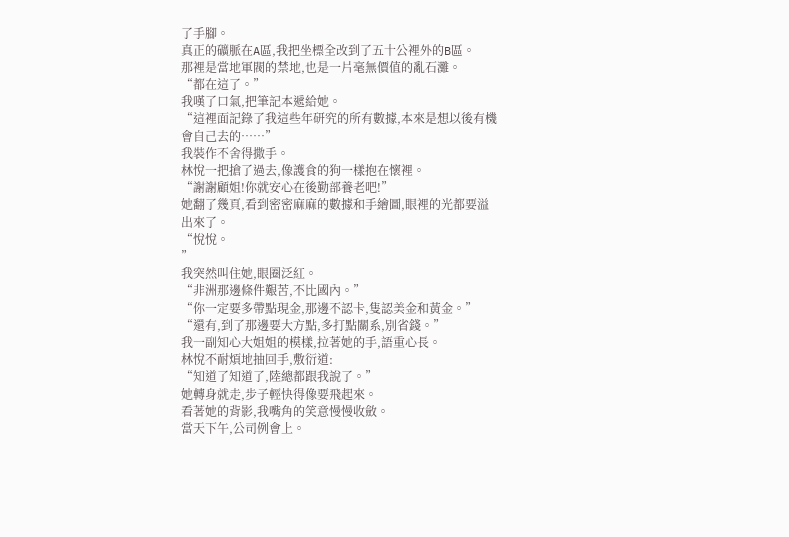了手腳。
真正的礦脈在A區,我把坐標全改到了五十公裡外的B區。
那裡是當地軍閥的禁地,也是一片毫無價值的亂石灘。
“都在這了。”
我嘆了口氣,把筆記本遞給她。
“這裡面記錄了我這些年研究的所有數據,本來是想以後有機會自己去的……”
我裝作不舍得撒手。
林悅一把搶了過去,像護食的狗一樣抱在懷裡。
“謝謝顧姐!你就安心在後勤部養老吧!”
她翻了幾頁,看到密密麻麻的數據和手繪圖,眼裡的光都要溢出來了。
“悅悅。
”
我突然叫住她,眼圈泛紅。
“非洲那邊條件艱苦,不比國內。”
“你一定要多帶點現金,那邊不認卡,隻認美金和黃金。”
“還有,到了那邊要大方點,多打點關系,別省錢。”
我一副知心大姐姐的模樣,拉著她的手,語重心長。
林悅不耐煩地抽回手,敷衍道:
“知道了知道了,陸總都跟我說了。”
她轉身就走,步子輕快得像要飛起來。
看著她的背影,我嘴角的笑意慢慢收斂。
當天下午,公司例會上。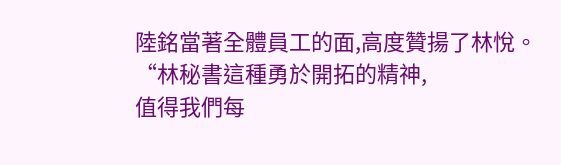陸銘當著全體員工的面,高度贊揚了林悅。
“林秘書這種勇於開拓的精神,
值得我們每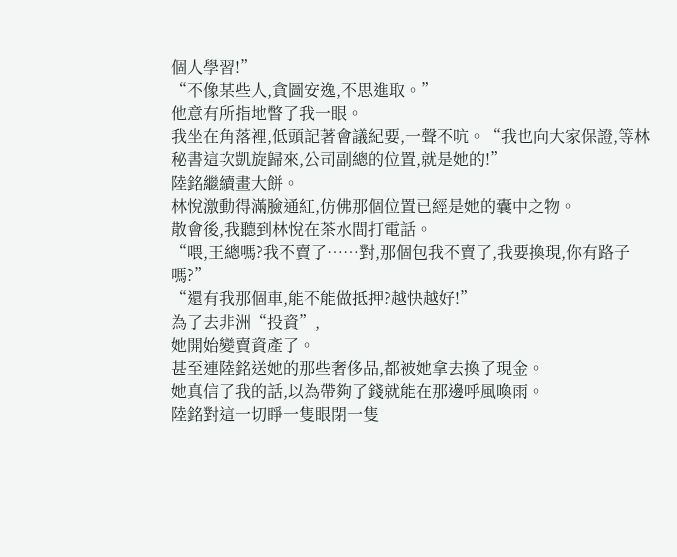個人學習!”
“不像某些人,貪圖安逸,不思進取。”
他意有所指地瞥了我一眼。
我坐在角落裡,低頭記著會議紀要,一聲不吭。“我也向大家保證,等林秘書這次凱旋歸來,公司副總的位置,就是她的!”
陸銘繼續畫大餅。
林悅激動得滿臉通紅,仿佛那個位置已經是她的囊中之物。
散會後,我聽到林悅在茶水間打電話。
“喂,王總嗎?我不賣了……對,那個包我不賣了,我要換現,你有路子嗎?”
“還有我那個車,能不能做抵押?越快越好!”
為了去非洲“投資”,
她開始變賣資產了。
甚至連陸銘送她的那些奢侈品,都被她拿去換了現金。
她真信了我的話,以為帶夠了錢就能在那邊呼風喚雨。
陸銘對這一切睜一隻眼閉一隻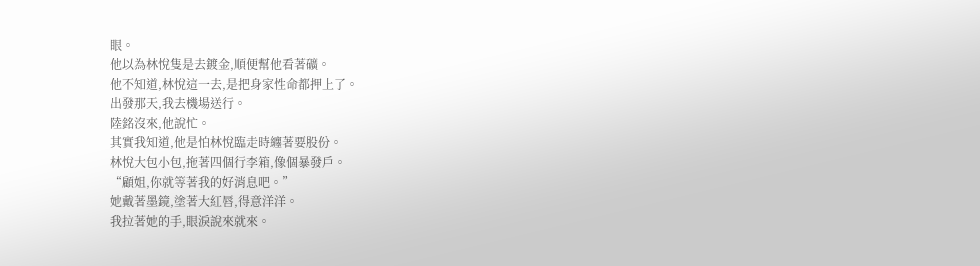眼。
他以為林悅隻是去鍍金,順便幫他看著礦。
他不知道,林悅這一去,是把身家性命都押上了。
出發那天,我去機場送行。
陸銘沒來,他說忙。
其實我知道,他是怕林悅臨走時纏著要股份。
林悅大包小包,拖著四個行李箱,像個暴發戶。
“顧姐,你就等著我的好消息吧。”
她戴著墨鏡,塗著大紅唇,得意洋洋。
我拉著她的手,眼淚說來就來。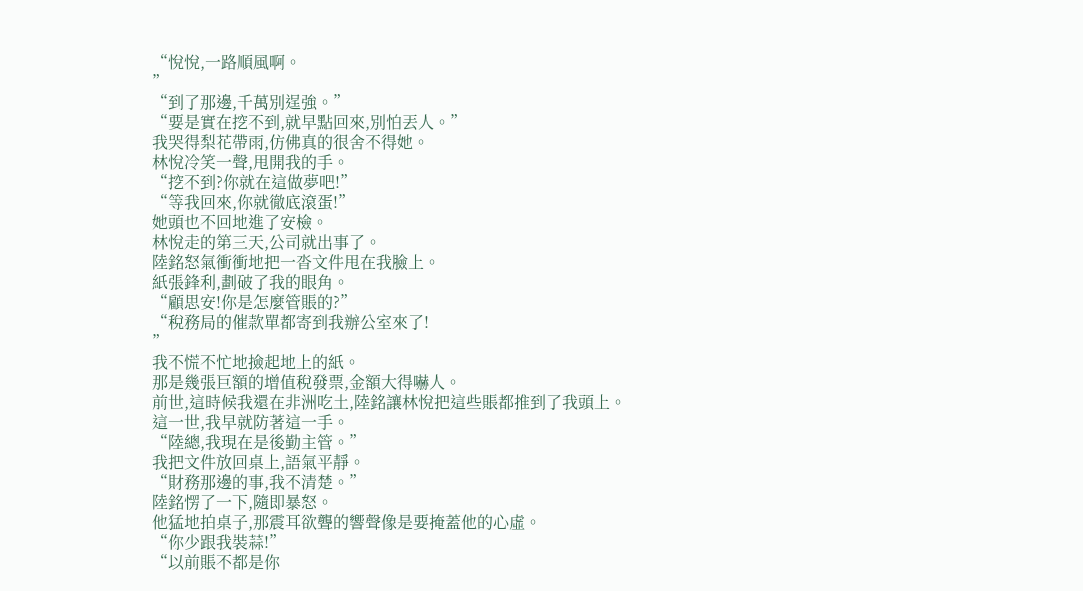“悅悅,一路順風啊。
”
“到了那邊,千萬別逞強。”
“要是實在挖不到,就早點回來,別怕丟人。”
我哭得梨花帶雨,仿佛真的很舍不得她。
林悅冷笑一聲,甩開我的手。
“挖不到?你就在這做夢吧!”
“等我回來,你就徹底滾蛋!”
她頭也不回地進了安檢。
林悅走的第三天,公司就出事了。
陸銘怒氣衝衝地把一沓文件甩在我臉上。
紙張鋒利,劃破了我的眼角。
“顧思安!你是怎麼管賬的?”
“稅務局的催款單都寄到我辦公室來了!
”
我不慌不忙地撿起地上的紙。
那是幾張巨額的增值稅發票,金額大得嚇人。
前世,這時候我還在非洲吃土,陸銘讓林悅把這些賬都推到了我頭上。
這一世,我早就防著這一手。
“陸總,我現在是後勤主管。”
我把文件放回桌上,語氣平靜。
“財務那邊的事,我不清楚。”
陸銘愣了一下,隨即暴怒。
他猛地拍桌子,那震耳欲聾的響聲像是要掩蓋他的心虛。
“你少跟我裝蒜!”
“以前賬不都是你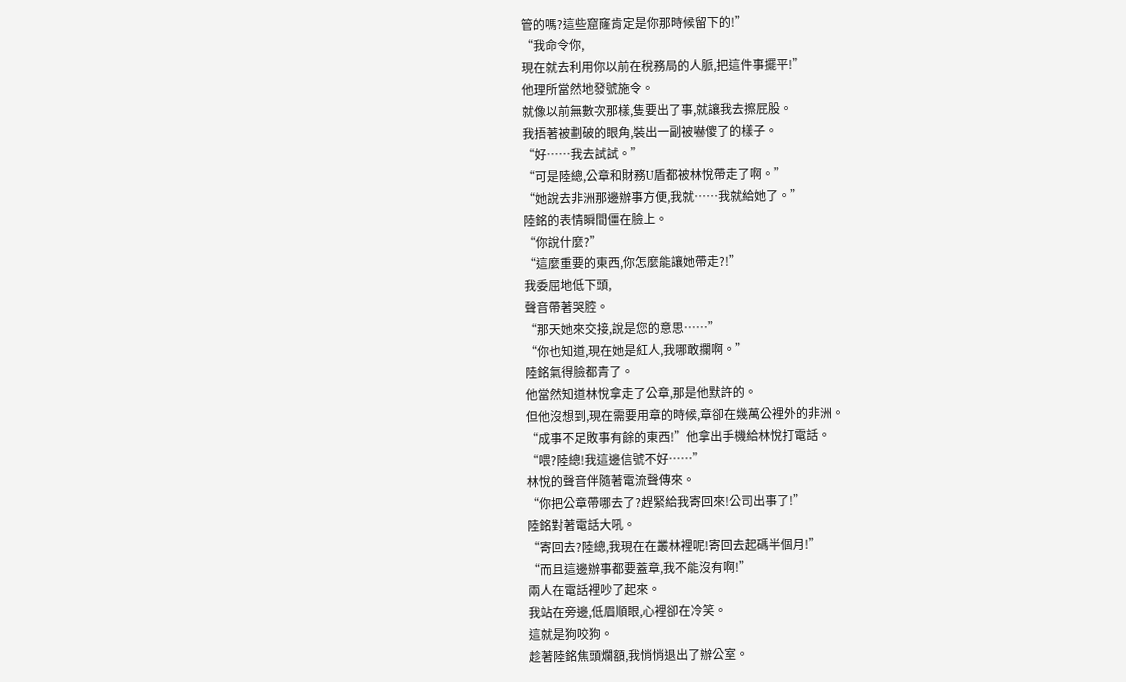管的嗎?這些窟窿肯定是你那時候留下的!”
“我命令你,
現在就去利用你以前在稅務局的人脈,把這件事擺平!”
他理所當然地發號施令。
就像以前無數次那樣,隻要出了事,就讓我去擦屁股。
我捂著被劃破的眼角,裝出一副被嚇傻了的樣子。
“好……我去試試。”
“可是陸總,公章和財務U盾都被林悅帶走了啊。”
“她說去非洲那邊辦事方便,我就……我就給她了。”
陸銘的表情瞬間僵在臉上。
“你說什麼?”
“這麼重要的東西,你怎麼能讓她帶走?!”
我委屈地低下頭,
聲音帶著哭腔。
“那天她來交接,說是您的意思……”
“你也知道,現在她是紅人,我哪敢攔啊。”
陸銘氣得臉都青了。
他當然知道林悅拿走了公章,那是他默許的。
但他沒想到,現在需要用章的時候,章卻在幾萬公裡外的非洲。
“成事不足敗事有餘的東西!”他拿出手機給林悅打電話。
“喂?陸總!我這邊信號不好……”
林悅的聲音伴隨著電流聲傳來。
“你把公章帶哪去了?趕緊給我寄回來!公司出事了!”
陸銘對著電話大吼。
“寄回去?陸總,我現在在叢林裡呢!寄回去起碼半個月!”
“而且這邊辦事都要蓋章,我不能沒有啊!”
兩人在電話裡吵了起來。
我站在旁邊,低眉順眼,心裡卻在冷笑。
這就是狗咬狗。
趁著陸銘焦頭爛額,我悄悄退出了辦公室。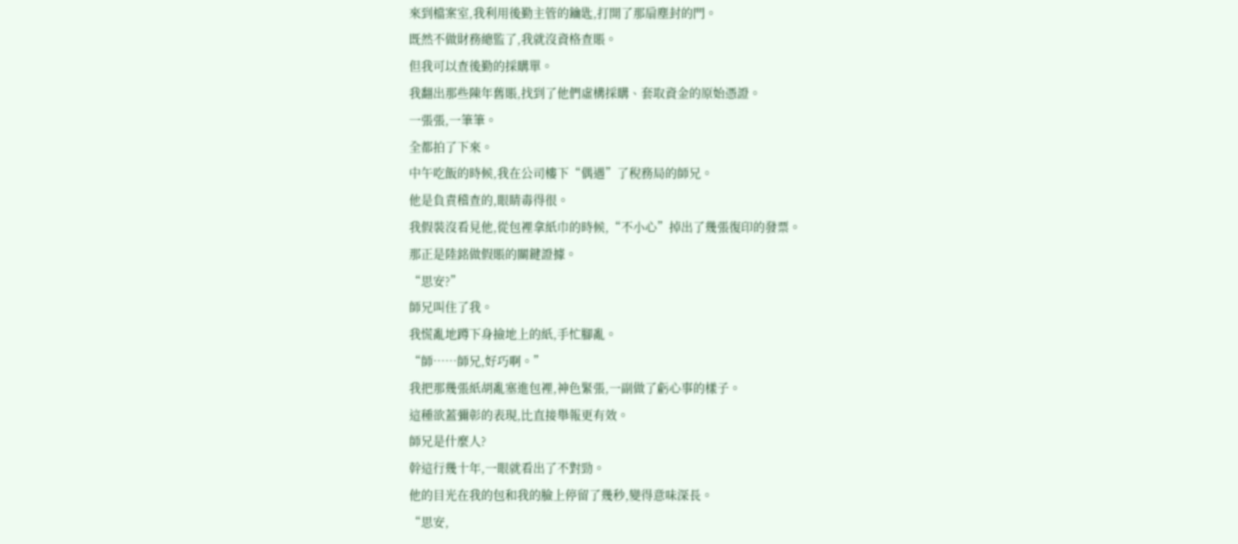來到檔案室,我利用後勤主管的鑰匙,打開了那扇塵封的門。
既然不做財務總監了,我就沒資格查賬。
但我可以查後勤的採購單。
我翻出那些陳年舊賬,找到了他們虛構採購、套取資金的原始憑證。
一張張,一筆筆。
全都拍了下來。
中午吃飯的時候,我在公司樓下“偶遇”了稅務局的師兄。
他是負責稽查的,眼睛毒得很。
我假裝沒看見他,從包裡拿紙巾的時候,“不小心”掉出了幾張復印的發票。
那正是陸銘做假賬的關鍵證據。
“思安?”
師兄叫住了我。
我慌亂地蹲下身撿地上的紙,手忙腳亂。
“師……師兄,好巧啊。”
我把那幾張紙胡亂塞進包裡,神色緊張,一副做了虧心事的樣子。
這種欲蓋彌彰的表現,比直接舉報更有效。
師兄是什麼人?
幹這行幾十年,一眼就看出了不對勁。
他的目光在我的包和我的臉上停留了幾秒,變得意味深長。
“思安,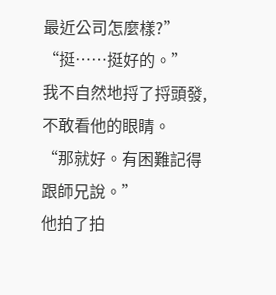最近公司怎麼樣?”
“挺……挺好的。”
我不自然地捋了捋頭發,不敢看他的眼睛。
“那就好。有困難記得跟師兄說。”
他拍了拍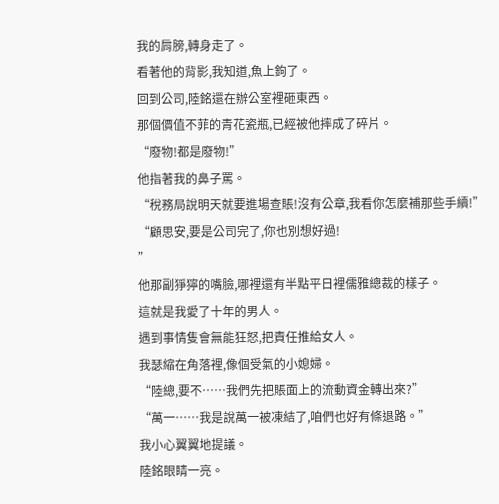我的肩膀,轉身走了。
看著他的背影,我知道,魚上鉤了。
回到公司,陸銘還在辦公室裡砸東西。
那個價值不菲的青花瓷瓶,已經被他摔成了碎片。
“廢物!都是廢物!”
他指著我的鼻子罵。
“稅務局說明天就要進場查賬!沒有公章,我看你怎麼補那些手續!”
“顧思安,要是公司完了,你也別想好過!
”
他那副猙獰的嘴臉,哪裡還有半點平日裡儒雅總裁的樣子。
這就是我愛了十年的男人。
遇到事情隻會無能狂怒,把責任推給女人。
我瑟縮在角落裡,像個受氣的小媳婦。
“陸總,要不……我們先把賬面上的流動資金轉出來?”
“萬一……我是說萬一被凍結了,咱們也好有條退路。”
我小心翼翼地提議。
陸銘眼睛一亮。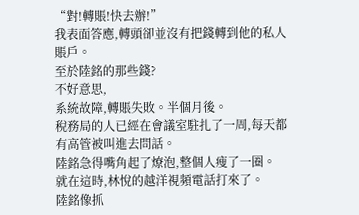“對!轉賬!快去辦!”
我表面答應,轉頭卻並沒有把錢轉到他的私人賬戶。
至於陸銘的那些錢?
不好意思,
系統故障,轉賬失敗。半個月後。
稅務局的人已經在會議室駐扎了一周,每天都有高管被叫進去問話。
陸銘急得嘴角起了燎泡,整個人瘦了一圈。
就在這時,林悅的越洋視頻電話打來了。
陸銘像抓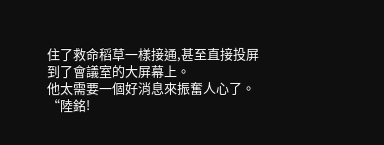住了救命稻草一樣接通,甚至直接投屏到了會議室的大屏幕上。
他太需要一個好消息來振奮人心了。
“陸銘!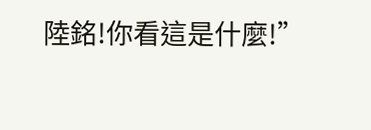陸銘!你看這是什麼!”